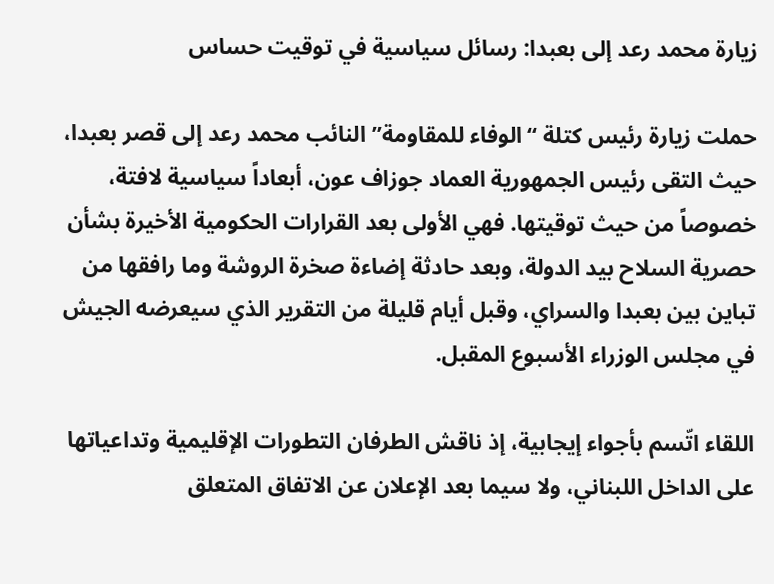زيارة محمد رعد إلى بعبدا: رسائل سياسية في توقيت حساس

حملت زيارة رئيس كتلة “الوفاء للمقاومة” النائب محمد رعد إلى قصر بعبدا، حيث التقى رئيس الجمهورية العماد جوزاف عون، أبعاداً سياسية لافتة، خصوصاً من حيث توقيتها. فهي الأولى بعد القرارات الحكومية الأخيرة بشأن حصرية السلاح بيد الدولة، وبعد حادثة إضاءة صخرة الروشة وما رافقها من تباين بين بعبدا والسراي، وقبل أيام قليلة من التقرير الذي سيعرضه الجيش في مجلس الوزراء الأسبوع المقبل.

اللقاء اتّسم بأجواء إيجابية، إذ ناقش الطرفان التطورات الإقليمية وتداعياتها على الداخل اللبناني، ولا سيما بعد الإعلان عن الاتفاق المتعلق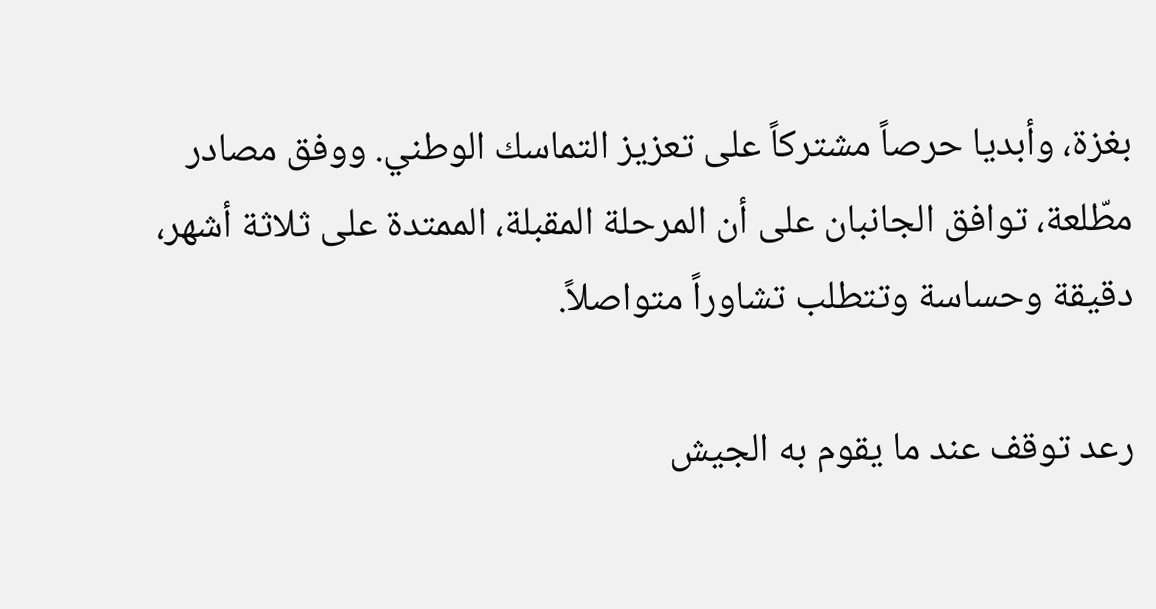بغزة، وأبديا حرصاً مشتركاً على تعزيز التماسك الوطني. ووفق مصادر مطّلعة، توافق الجانبان على أن المرحلة المقبلة، الممتدة على ثلاثة أشهر، دقيقة وحساسة وتتطلب تشاوراً متواصلاً.

رعد توقف عند ما يقوم به الجيش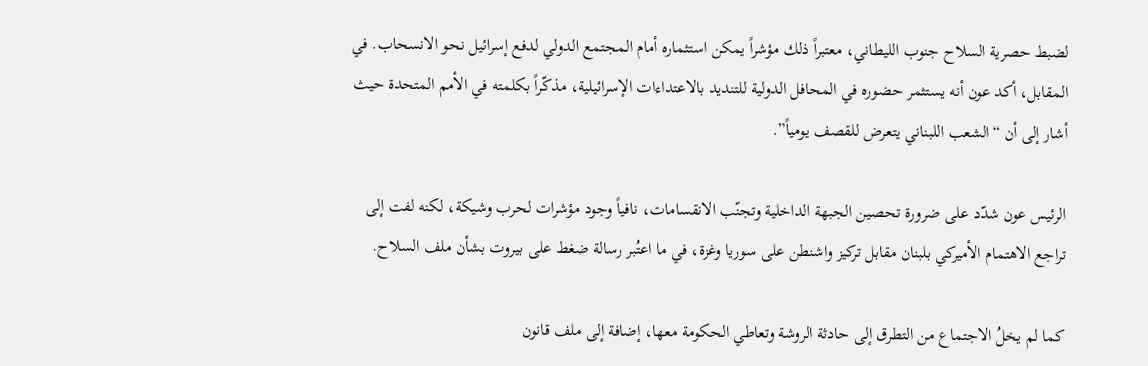لضبط حصرية السلاح جنوب الليطاني، معتبراً ذلك مؤشراً يمكن استثماره أمام المجتمع الدولي لدفع إسرائيل نحو الانسحاب. في المقابل، أكد عون أنه يستثمر حضوره في المحافل الدولية للتنديد بالاعتداءات الإسرائيلية، مذكّراً بكلمته في الأمم المتحدة حيث أشار إلى أن “الشعب اللبناني يتعرض للقصف يومياً”.

الرئيس عون شدّد على ضرورة تحصين الجبهة الداخلية وتجنّب الانقسامات، نافياً وجود مؤشرات لحرب وشيكة، لكنه لفت إلى تراجع الاهتمام الأميركي بلبنان مقابل تركيز واشنطن على سوريا وغزة، في ما اعتُبر رسالة ضغط على بيروت بشأن ملف السلاح.

كما لم يخلُ الاجتماع من التطرق إلى حادثة الروشة وتعاطي الحكومة معها، إضافة إلى ملف قانون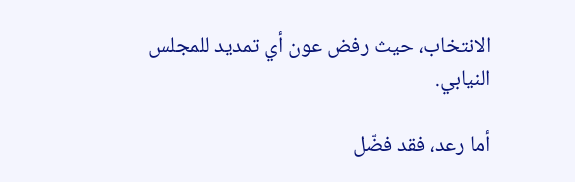الانتخاب، حيث رفض عون أي تمديد للمجلس النيابي.

أما رعد، فقد فضّل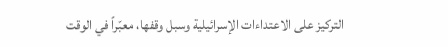التركيز على الاعتداءات الإسرائيلية وسبل وقفها، معبّراً في الوقت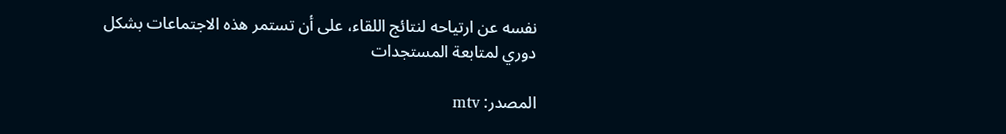نفسه عن ارتياحه لنتائج اللقاء، على أن تستمر هذه الاجتماعات بشكل دوري لمتابعة المستجدات

المصدر: mtv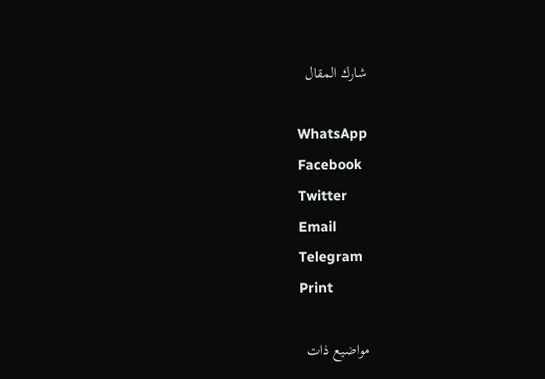شارك المقال

WhatsApp
Facebook
Twitter
Email
Telegram
Print

مواضيع ذات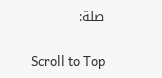صلة:

Scroll to Top